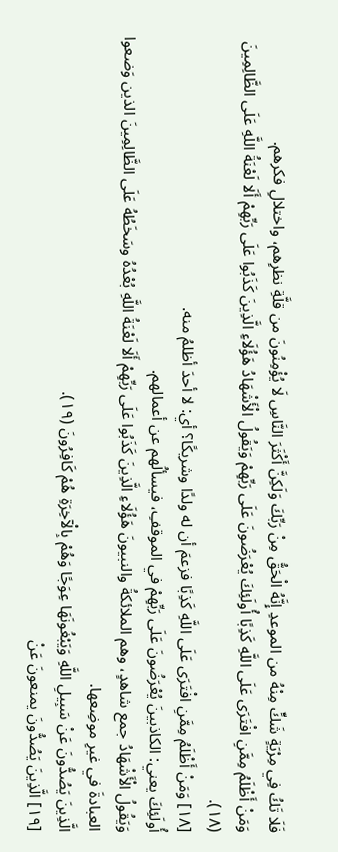فَلَا تَكُ فِي مِرْيَةٍ شَكٍّ مِنْهُ من الموعدِ إِنَّهُ الْحَقُّ مِنْ رَبِّكَ وَلَكِنَّ أَكْثَرَ النَّاسِ لَا يُؤْمِنُونَ من قلَّةِ نظرِهم، واختلالِ فكرهم.
وَمَنْ أَظْلَمُ مِمَّنِ افْتَرَى عَلَى اللَّهِ كَذِبًا أُولَئِكَ يُعْرَضُونَ عَلَى رَبِّهِمْ وَيَقُولُ الْأَشْهَادُ هَؤُلَاءِ الَّذِينَ كَذَبُوا عَلَى رَبِّهِمْ أَلَا لَعْنَةُ اللَّهِ عَلَى الظَّالِمِينَ (١٨).
[١٨] وَمَنْ أَظْلَمُ مِمَّنِ افْتَرَى عَلَى اللَّهِ كَذِبًا فزعمَ أن له ولدًا وشريكًا؟ أي: لا أحدَ أظلمُ منه.
أُولَئِكَ يعني: الكاذبينَ يُعْرَضُونَ عَلَى رَبِّهِمْ في الموقفِ، فيسألُهم عن أعمالهم.
وَيَقُولُ الْأَشْهَادُ جمع شاهدٍ، وهم الملائكةُ والنبيونَ هَؤُلَاءِ الَّذِينَ كَذَبُوا عَلَى رَبِّهِمْ أَلَا لَعْنَةُ اللَّهِ بُعْدُهُ وسَخَطُهُ عَلَى الظَّالِمِينَ الذين وَضعوا العبادةَ في غيرِ موضِعها.
الَّذِينَ يَصُدُّونَ عَنْ سَبِيلِ اللَّهِ وَيَبْغُونَهَا عِوَجًا وَهُمْ بِالْآخِرَةِ هُمْ كَافِرُونَ (١٩).
[١٩] الَّذِينَ يَصُدُّونَ يمنعونَ عَنْ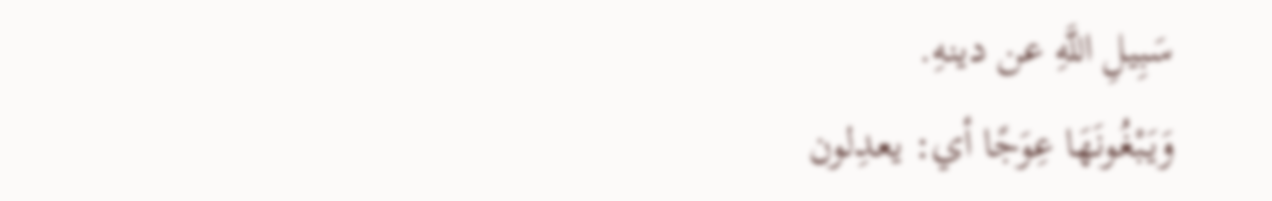سَبِيلِ اللَّهِ عن دينهِ.
وَيَبْغُونَهَا عِوَجًا أي: يعدِلون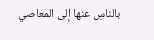بالناسِ عنها إلى المعاصي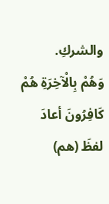والشركِ.
وَهُمْ بِالْآخِرَةِ هُمْ كَافِرُونَ أعادَ لفظَ (هم)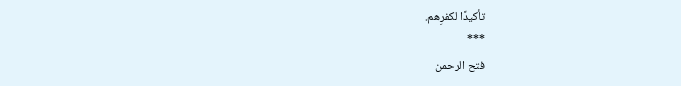تأكيدًا لكفرِهم.
***
فتح الرحمن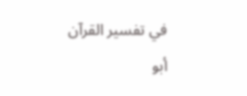في تفسير القرآن
أبو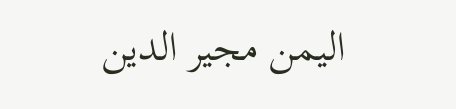اليمن مجير الدين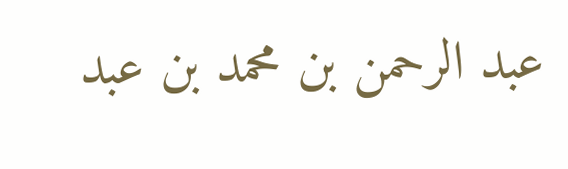عبد الرحمن بن محمد بن عبد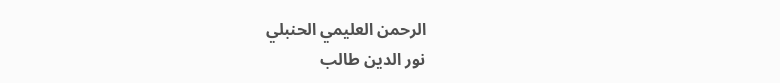الرحمن العليمي الحنبلي
نور الدين طالب